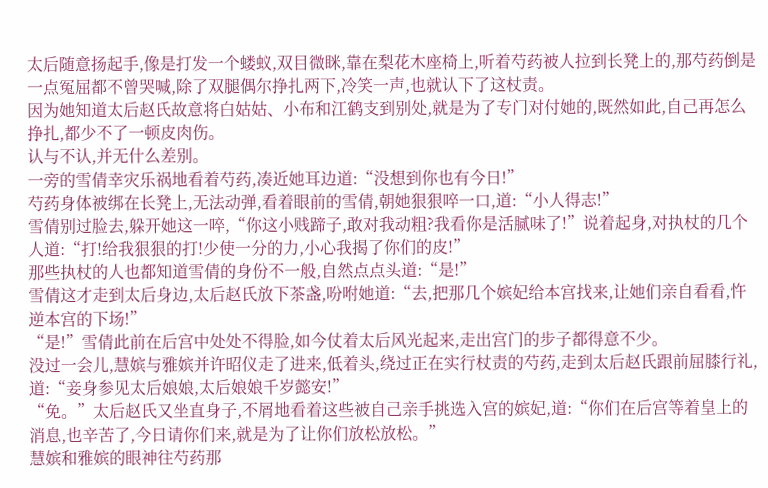太后随意扬起手,像是打发一个蝼蚁,双目微眯,靠在梨花木座椅上,听着芍药被人拉到长凳上的,那芍药倒是一点冤屈都不曾哭喊,除了双腿偶尔挣扎两下,冷笑一声,也就认下了这杖责。
因为她知道太后赵氏故意将白姑姑、小布和江鹤支到别处,就是为了专门对付她的,既然如此,自己再怎么挣扎,都少不了一顿皮肉伤。
认与不认,并无什么差别。
一旁的雪倩幸灾乐祸地看着芍药,凑近她耳边道:“没想到你也有今日!”
芍药身体被绑在长凳上,无法动弹,看着眼前的雪倩,朝她狠狠啐一口,道:“小人得志!”
雪倩别过脸去,躲开她这一啐,“你这小贱蹄子,敢对我动粗?我看你是活腻味了!”说着起身,对执杖的几个人道:“打!给我狠狠的打!少使一分的力,小心我揭了你们的皮!”
那些执杖的人也都知道雪倩的身份不一般,自然点点头道:“是!”
雪倩这才走到太后身边,太后赵氏放下茶盏,吩咐她道:“去,把那几个嫔妃给本宫找来,让她们亲自看看,忤逆本宫的下场!”
“是!”雪倩此前在后宫中处处不得脸,如今仗着太后风光起来,走出宫门的步子都得意不少。
没过一会儿,慧嫔与雅嫔并许昭仪走了进来,低着头,绕过正在实行杖责的芍药,走到太后赵氏跟前屈膝行礼,道:“妾身参见太后娘娘,太后娘娘千岁懿安!”
“免。”太后赵氏又坐直身子,不屑地看着这些被自己亲手挑选入宫的嫔妃,道:“你们在后宫等着皇上的消息,也辛苦了,今日请你们来,就是为了让你们放松放松。”
慧嫔和雅嫔的眼神往芍药那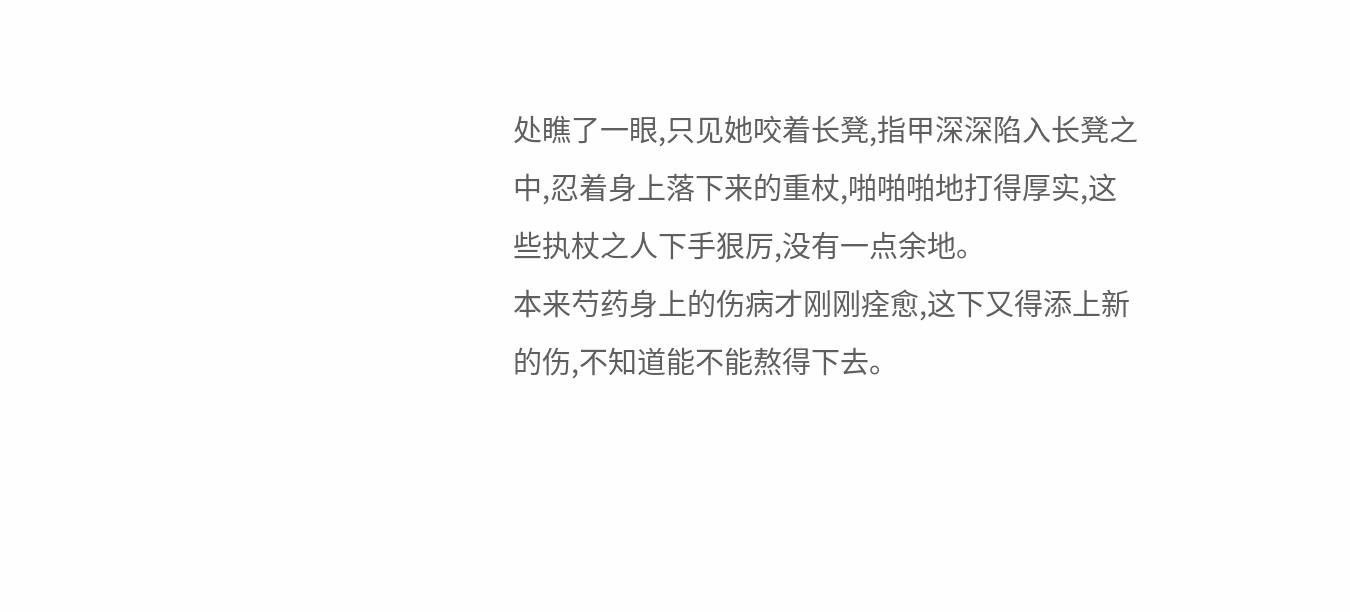处瞧了一眼,只见她咬着长凳,指甲深深陷入长凳之中,忍着身上落下来的重杖,啪啪啪地打得厚实,这些执杖之人下手狠厉,没有一点余地。
本来芍药身上的伤病才刚刚痊愈,这下又得添上新的伤,不知道能不能熬得下去。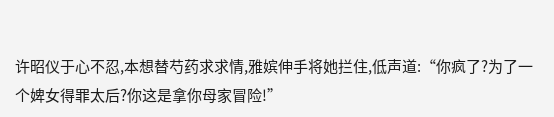许昭仪于心不忍,本想替芍药求求情,雅嫔伸手将她拦住,低声道:“你疯了?为了一个婢女得罪太后?你这是拿你母家冒险!”